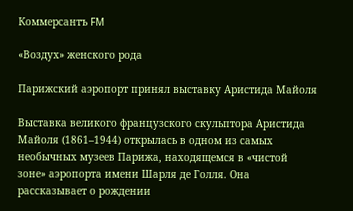Коммерсантъ FM

«Воздух» женского рода

Парижский аэропорт принял выставку Аристида Майоля

Выставка великого французского скульптора Аристида Майоля (1861–1944) открылась в одном из самых необычных музеев Парижа, находящемся в «чистой зоне» аэропорта имени Шарля де Голля. Она рассказывает о рождении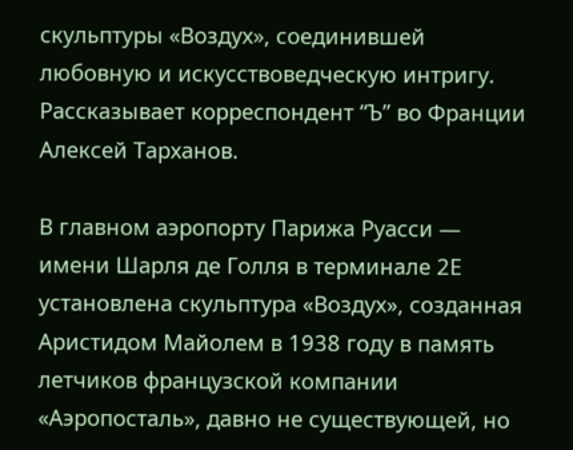скульптуры «Воздух», соединившей любовную и искусствоведческую интригу. Рассказывает корреспондент “Ъ” во Франции Алексей Тарханов.

В главном аэропорту Парижа Руасси — имени Шарля де Голля в терминале 2E установлена скульптура «Воздух», созданная Аристидом Майолем в 1938 году в память летчиков французской компании «Аэропосталь», давно не существующей, но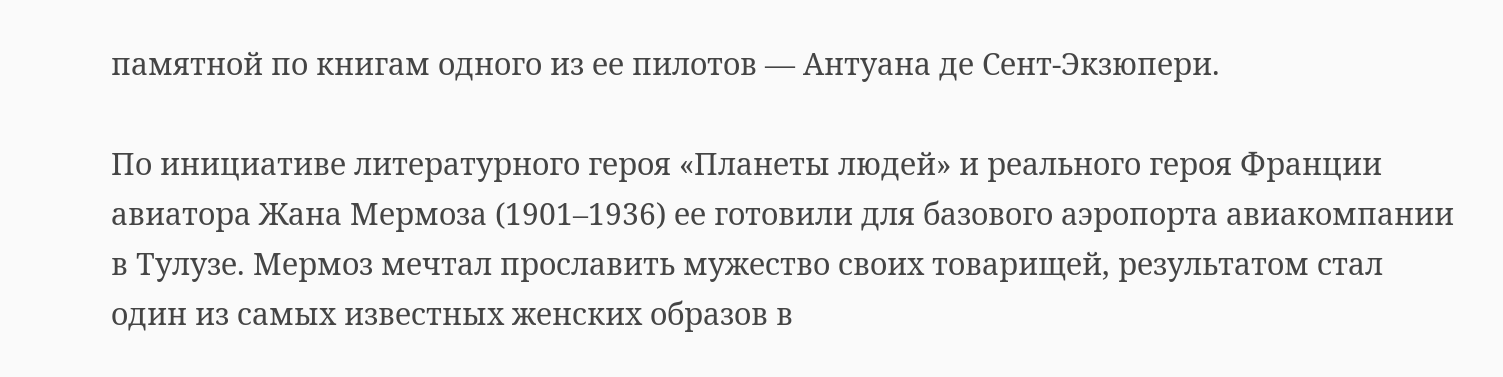памятной по книгам одного из ее пилотов — Антуана де Сент-Экзюпери.

По инициативе литературного героя «Планеты людей» и реального героя Франции авиатора Жана Мермоза (1901–1936) ее готовили для базового аэропорта авиакомпании в Тулузе. Мермоз мечтал прославить мужество своих товарищей, результатом стал один из самых известных женских образов в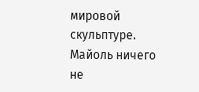мировой скульптуре. Майоль ничего не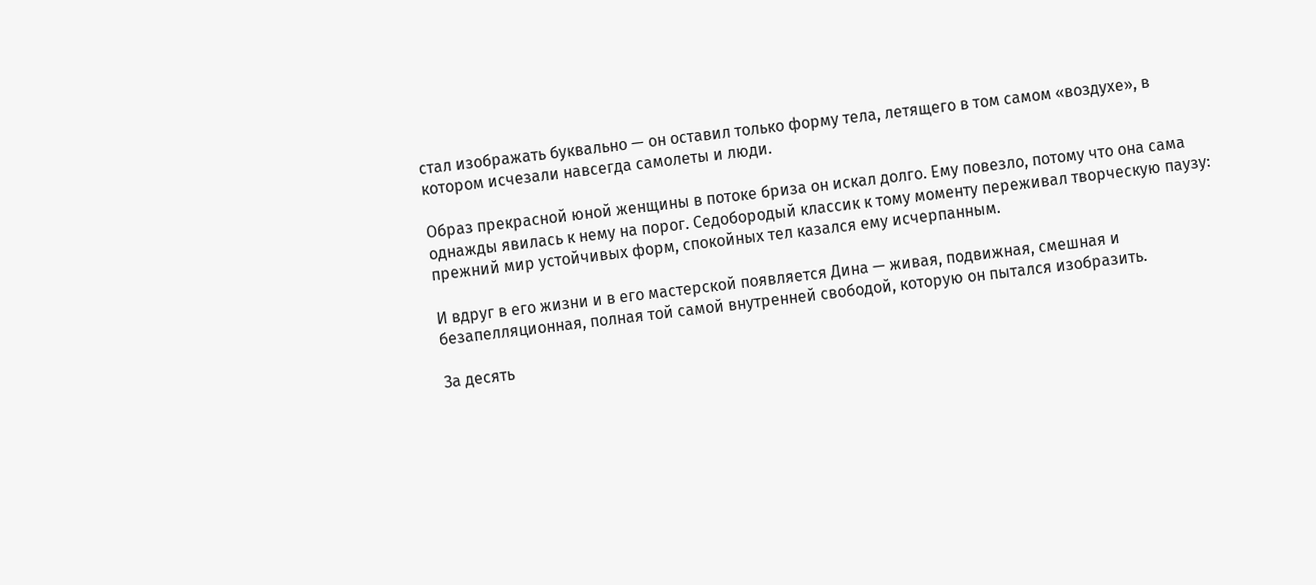стал изображать буквально — он оставил только форму тела, летящего в том самом «воздухе», в котором исчезали навсегда самолеты и люди.

Образ прекрасной юной женщины в потоке бриза он искал долго. Ему повезло, потому что она сама однажды явилась к нему на порог. Седобородый классик к тому моменту переживал творческую паузу: прежний мир устойчивых форм, спокойных тел казался ему исчерпанным.

И вдруг в его жизни и в его мастерской появляется Дина — живая, подвижная, смешная и безапелляционная, полная той самой внутренней свободой, которую он пытался изобразить.

За десять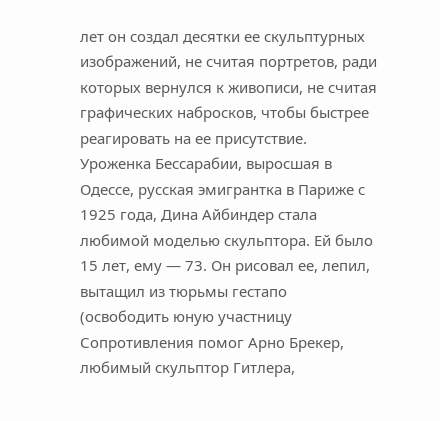лет он создал десятки ее скульптурных изображений, не считая портретов, ради которых вернулся к живописи, не считая графических набросков, чтобы быстрее реагировать на ее присутствие. Уроженка Бессарабии, выросшая в Одессе, русская эмигрантка в Париже с 1925 года, Дина Айбиндер стала любимой моделью скульптора. Ей было 15 лет, ему — 73. Он рисовал ее, лепил, вытащил из тюрьмы гестапо (освободить юную участницу Сопротивления помог Арно Брекер, любимый скульптор Гитлера,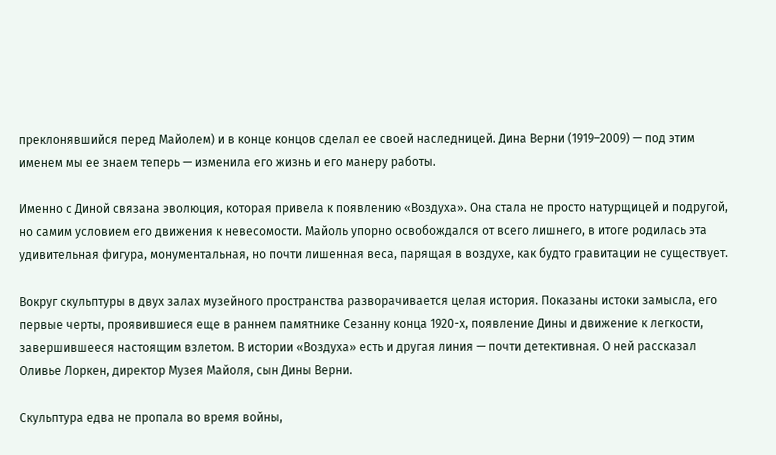преклонявшийся перед Майолем) и в конце концов сделал ее своей наследницей. Дина Верни (1919–2009) — под этим именем мы ее знаем теперь — изменила его жизнь и его манеру работы.

Именно с Диной связана эволюция, которая привела к появлению «Воздуха». Она стала не просто натурщицей и подругой, но самим условием его движения к невесомости. Майоль упорно освобождался от всего лишнего, в итоге родилась эта удивительная фигура, монументальная, но почти лишенная веса, парящая в воздухе, как будто гравитации не существует.

Вокруг скульптуры в двух залах музейного пространства разворачивается целая история. Показаны истоки замысла, его первые черты, проявившиеся еще в раннем памятнике Сезанну конца 1920-х, появление Дины и движение к легкости, завершившееся настоящим взлетом. В истории «Воздуха» есть и другая линия — почти детективная. О ней рассказал Оливье Лоркен, директор Музея Майоля, сын Дины Верни.

Скульптура едва не пропала во время войны,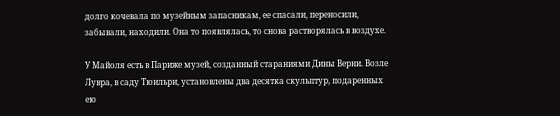долго кочевала по музейным запасникам, ее спасали, переносили, забывали, находили. Она то появлялась, то снова растворялась в воздухе.

У Майоля есть в Париже музей, созданный стараниями Дины Верни. Возле Лувра, в саду Тюильри, установлены два десятка скульптур, подаренных ею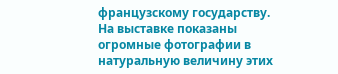французскому государству. На выставке показаны огромные фотографии в натуральную величину этих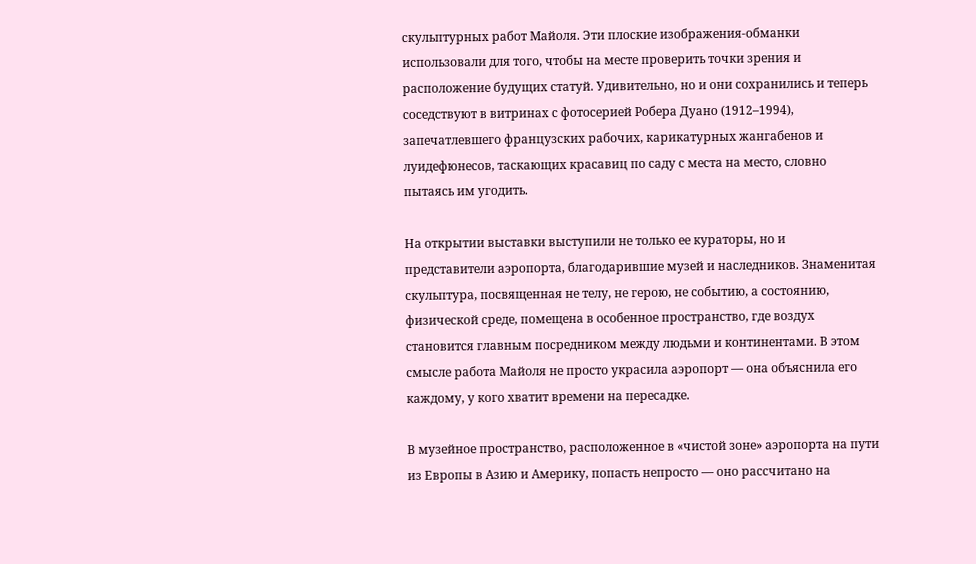скульптурных работ Майоля. Эти плоские изображения-обманки использовали для того, чтобы на месте проверить точки зрения и расположение будущих статуй. Удивительно, но и они сохранились и теперь соседствуют в витринах с фотосерией Робера Дуано (1912–1994), запечатлевшего французских рабочих, карикатурных жангабенов и луидефюнесов, таскающих красавиц по саду с места на место, словно пытаясь им угодить.

На открытии выставки выступили не только ее кураторы, но и представители аэропорта, благодарившие музей и наследников. Знаменитая скульптура, посвященная не телу, не герою, не событию, а состоянию, физической среде, помещена в особенное пространство, где воздух становится главным посредником между людьми и континентами. В этом смысле работа Майоля не просто украсила аэропорт — она объяснила его каждому, у кого хватит времени на пересадке.

В музейное пространство, расположенное в «чистой зоне» аэропорта на пути из Европы в Азию и Америку, попасть непросто — оно рассчитано на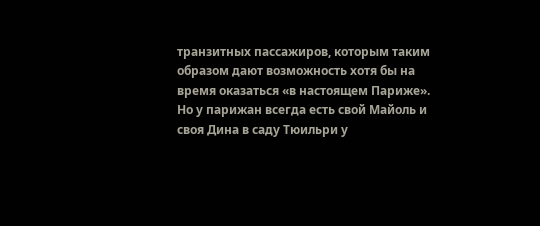транзитных пассажиров, которым таким образом дают возможность хотя бы на время оказаться «в настоящем Париже». Но у парижан всегда есть свой Майоль и своя Дина в саду Тюильри у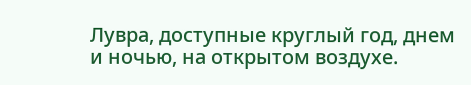Лувра, доступные круглый год, днем и ночью, на открытом воздухе.